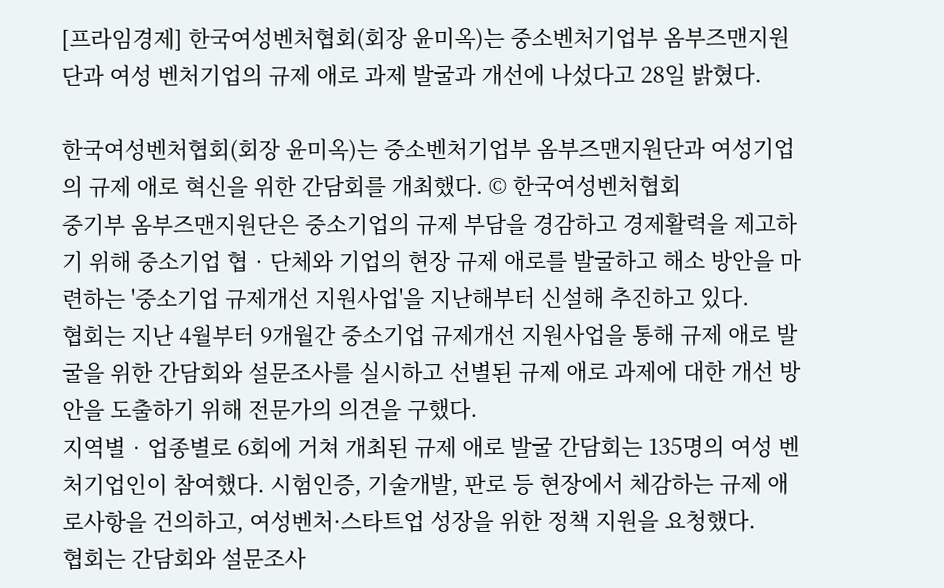[프라임경제] 한국여성벤처협회(회장 윤미옥)는 중소벤처기업부 옴부즈맨지원단과 여성 벤처기업의 규제 애로 과제 발굴과 개선에 나섰다고 28일 밝혔다.

한국여성벤처협회(회장 윤미옥)는 중소벤처기업부 옴부즈맨지원단과 여성기업의 규제 애로 혁신을 위한 간담회를 개최했다. © 한국여성벤처협회
중기부 옴부즈맨지원단은 중소기업의 규제 부담을 경감하고 경제활력을 제고하기 위해 중소기업 협‧단체와 기업의 현장 규제 애로를 발굴하고 해소 방안을 마련하는 '중소기업 규제개선 지원사업'을 지난해부터 신설해 추진하고 있다.
협회는 지난 4월부터 9개월간 중소기업 규제개선 지원사업을 통해 규제 애로 발굴을 위한 간담회와 설문조사를 실시하고 선별된 규제 애로 과제에 대한 개선 방안을 도출하기 위해 전문가의 의견을 구했다.
지역별‧업종별로 6회에 거쳐 개최된 규제 애로 발굴 간담회는 135명의 여성 벤처기업인이 참여했다. 시험인증, 기술개발, 판로 등 현장에서 체감하는 규제 애로사항을 건의하고, 여성벤처·스타트업 성장을 위한 정책 지원을 요청했다.
협회는 간담회와 설문조사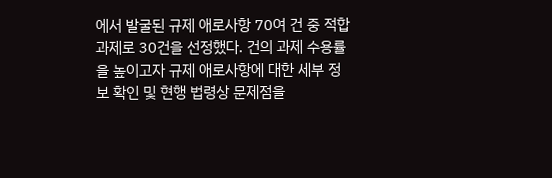에서 발굴된 규제 애로사항 70여 건 중 적합 과제로 30건을 선정했다. 건의 과제 수용률을 높이고자 규제 애로사항에 대한 세부 정보 확인 및 현행 법령상 문제점을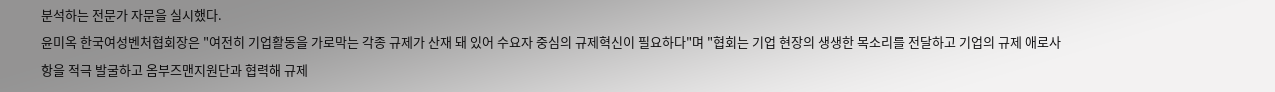분석하는 전문가 자문을 실시했다.
윤미옥 한국여성벤처협회장은 "여전히 기업활동을 가로막는 각종 규제가 산재 돼 있어 수요자 중심의 규제혁신이 필요하다"며 "협회는 기업 현장의 생생한 목소리를 전달하고 기업의 규제 애로사항을 적극 발굴하고 옴부즈맨지원단과 협력해 규제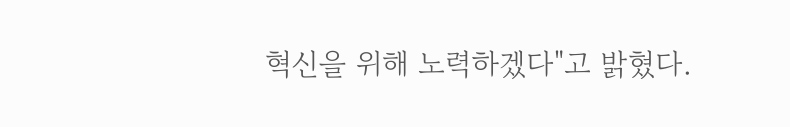혁신을 위해 노력하겠다"고 밝혔다.